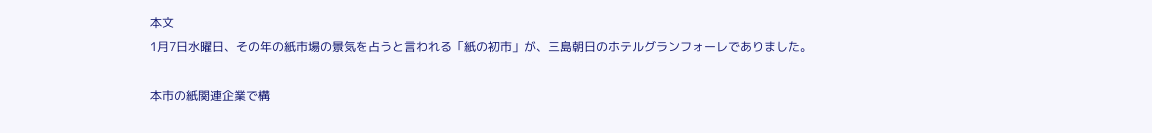本文
1月7日水曜日、その年の紙市場の景気を占うと言われる「紙の初市」が、三島朝日のホテルグランフォーレでありました。

本市の紙関連企業で構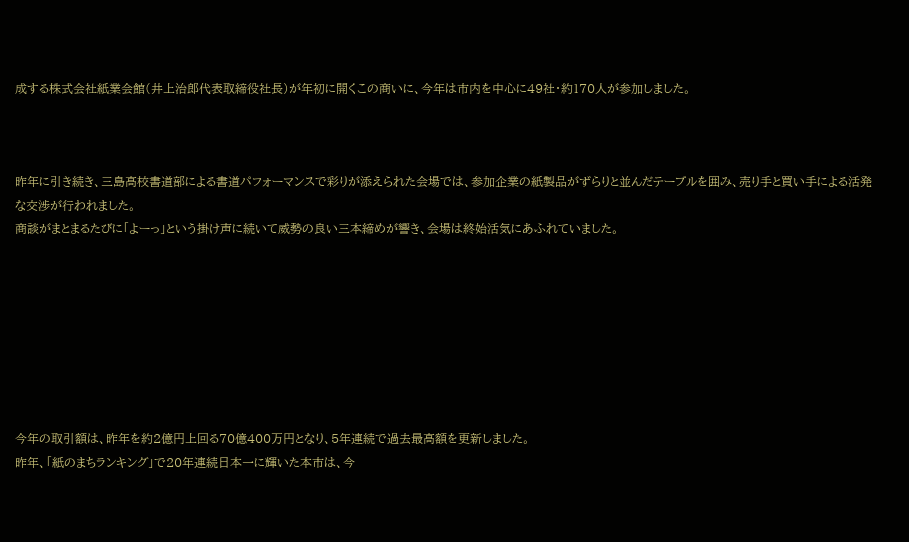成する株式会社紙業会館(井上治郎代表取締役社長)が年初に開くこの商いに、今年は市内を中心に49社・約170人が参加しました。



昨年に引き続き、三島高校書道部による書道パフォーマンスで彩りが添えられた会場では、参加企業の紙製品がずらりと並んだテーブルを囲み、売り手と買い手による活発な交渉が行われました。
商談がまとまるたびに「よーっ」という掛け声に続いて威勢の良い三本締めが響き、会場は終始活気にあふれていました。








今年の取引額は、昨年を約2億円上回る70億400万円となり、5年連続で過去最高額を更新しました。
昨年、「紙のまちランキング」で20年連続日本一に輝いた本市は、今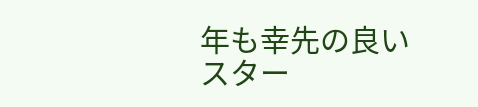年も幸先の良いスター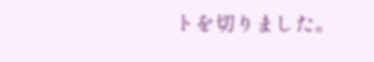トを切りました。